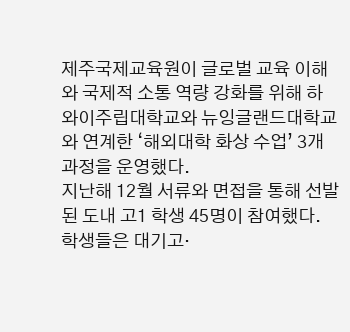제주국제교육원이 글로벌 교육 이해와 국제적 소통 역량 강화를 위해 하와이주립대학교와 뉴잉글랜드대학교와 연계한 ‘해외대학 화상 수업’ 3개 과정을 운영했다.
지난해 12월 서류와 면접을 통해 선발된 도내 고1 학생 45명이 참여했다. 학생들은 대기고·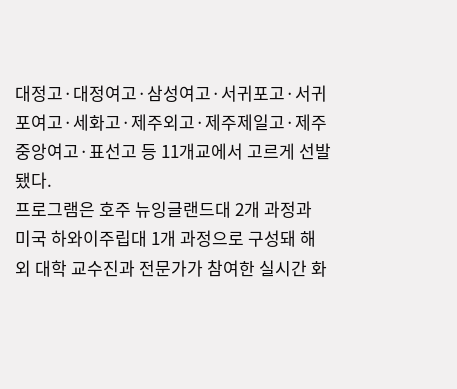대정고·대정여고·삼성여고·서귀포고·서귀포여고·세화고·제주외고·제주제일고·제주중앙여고·표선고 등 11개교에서 고르게 선발됐다.
프로그램은 호주 뉴잉글랜드대 2개 과정과 미국 하와이주립대 1개 과정으로 구성돼 해외 대학 교수진과 전문가가 참여한 실시간 화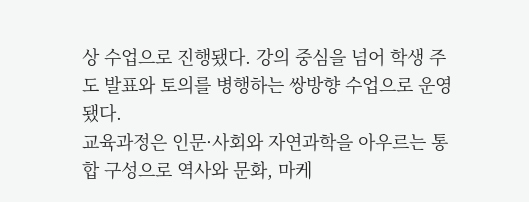상 수업으로 진행됐다. 강의 중심을 넘어 학생 주도 발표와 토의를 병행하는 쌍방향 수업으로 운영됐다.
교육과정은 인문·사회와 자연과학을 아우르는 통합 구성으로 역사와 문화, 마케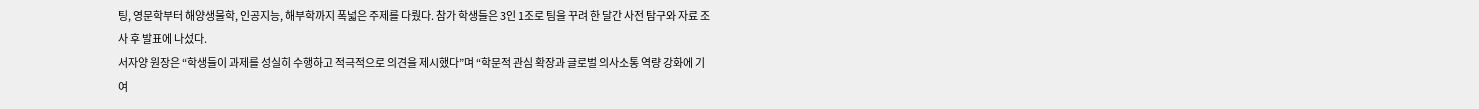팅, 영문학부터 해양생물학, 인공지능, 해부학까지 폭넓은 주제를 다뤘다. 참가 학생들은 3인 1조로 팀을 꾸려 한 달간 사전 탐구와 자료 조사 후 발표에 나섰다.
서자양 원장은 “학생들이 과제를 성실히 수행하고 적극적으로 의견을 제시했다”며 “학문적 관심 확장과 글로벌 의사소통 역량 강화에 기여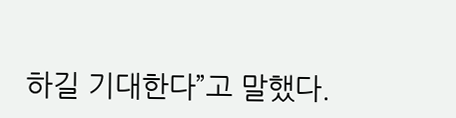하길 기대한다”고 말했다.